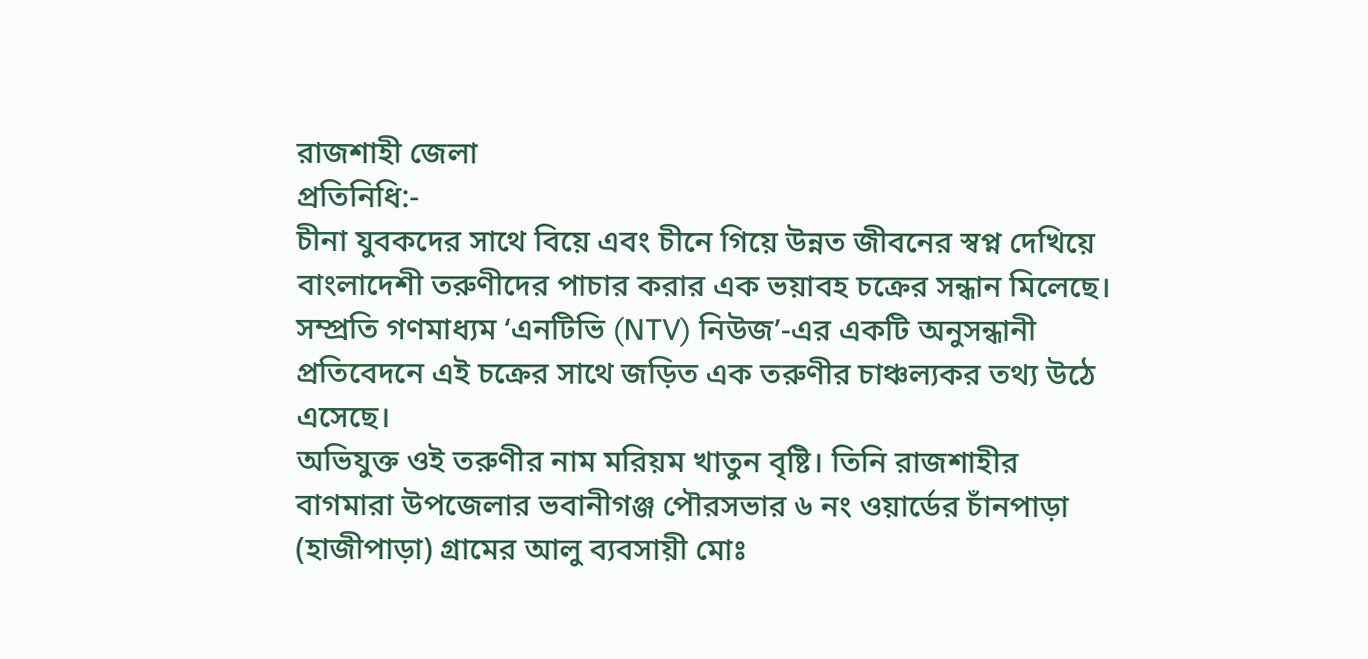রাজশাহী জেলা
প্রতিনিধি:-
চীনা যুবকদের সাথে বিয়ে এবং চীনে গিয়ে উন্নত জীবনের স্বপ্ন দেখিয়ে বাংলাদেশী তরুণীদের পাচার করার এক ভয়াবহ চক্রের সন্ধান মিলেছে। সম্প্রতি গণমাধ্যম ‘এনটিভি (NTV) নিউজ’-এর একটি অনুসন্ধানী প্রতিবেদনে এই চক্রের সাথে জড়িত এক তরুণীর চাঞ্চল্যকর তথ্য উঠে এসেছে।
অভিযুক্ত ওই তরুণীর নাম মরিয়ম খাতুন বৃষ্টি। তিনি রাজশাহীর বাগমারা উপজেলার ভবানীগঞ্জ পৌরসভার ৬ নং ওয়ার্ডের চাঁনপাড়া (হাজীপাড়া) গ্ৰামের আলু ব্যবসায়ী মোঃ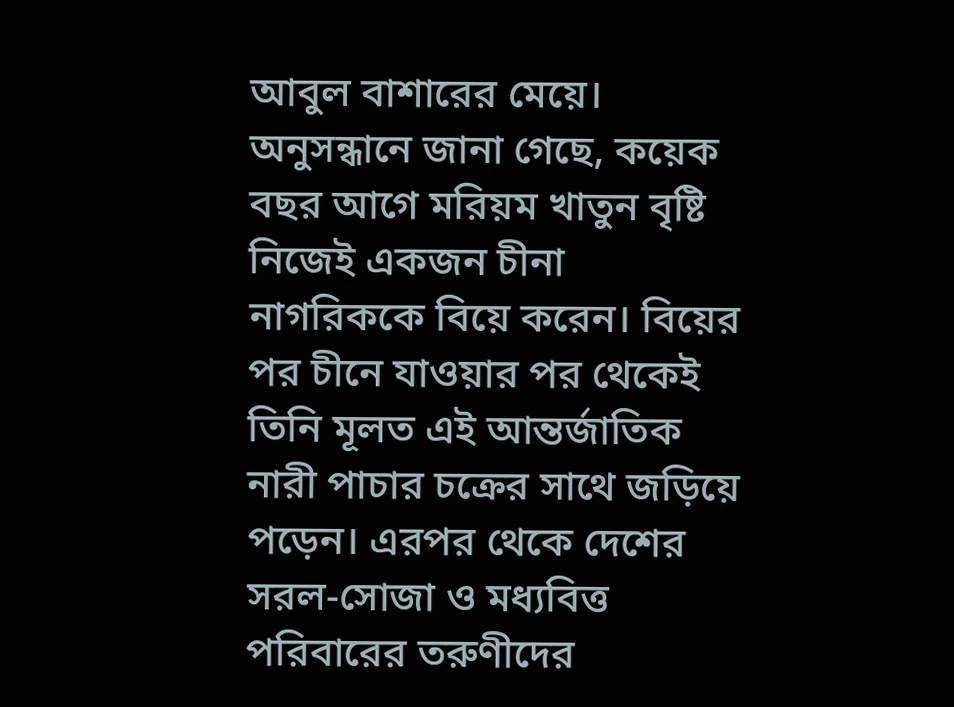আবুল বাশারের মেয়ে।
অনুসন্ধানে জানা গেছে, কয়েক বছর আগে মরিয়ম খাতুন বৃষ্টি নিজেই একজন চীনা নাগরিককে বিয়ে করেন। বিয়ের পর চীনে যাওয়ার পর থেকেই তিনি মূলত এই আন্তর্জাতিক নারী পাচার চক্রের সাথে জড়িয়ে পড়েন। এরপর থেকে দেশের সরল-সোজা ও মধ্যবিত্ত পরিবারের তরুণীদের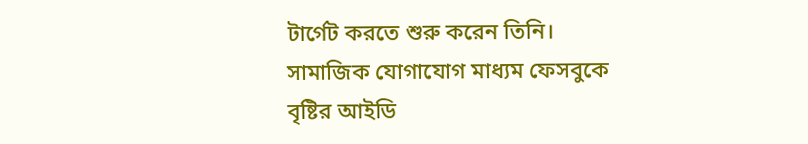টার্গেট করতে শুরু করেন তিনি।
সামাজিক যোগাযোগ মাধ্যম ফেসবুকে বৃষ্টির আইডি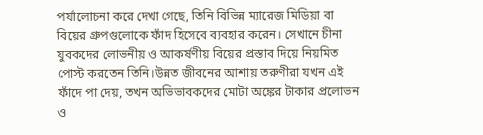পর্যালোচনা করে দেখা গেছে, তিনি বিভিন্ন ম্যারেজ মিডিয়া বা বিয়ের গ্রুপগুলোকে ফাঁদ হিসেবে ব্যবহার করেন। সেখানে চীনা যুবকদের লোভনীয় ও আকর্ষণীয় বিয়ের প্রস্তাব দিয়ে নিয়মিত পোস্ট করতেন তিনি।উন্নত জীবনের আশায় তরুণীরা যখন এই ফাঁদে পা দেয়, তখন অভিভাবকদের মোটা অঙ্কের টাকার প্রলোভন ও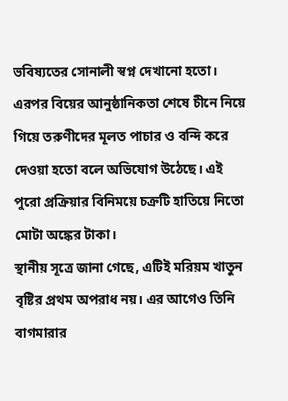ভবিষ্যতের সোনালী স্বপ্ন দেখানো হতো। এরপর বিয়ের আনুষ্ঠানিকতা শেষে চীনে নিয়ে গিয়ে তরুণীদের মূলত পাচার ও বন্দি করে দেওয়া হতো বলে অভিযোগ উঠেছে। এই পুরো প্রক্রিয়ার বিনিময়ে চক্রটি হাতিয়ে নিতো মোটা অঙ্কের টাকা।
স্থানীয় সূত্রে জানা গেছে, এটিই মরিয়ম খাতুন বৃষ্টির প্রথম অপরাধ নয়। এর আগেও তিনি বাগমারার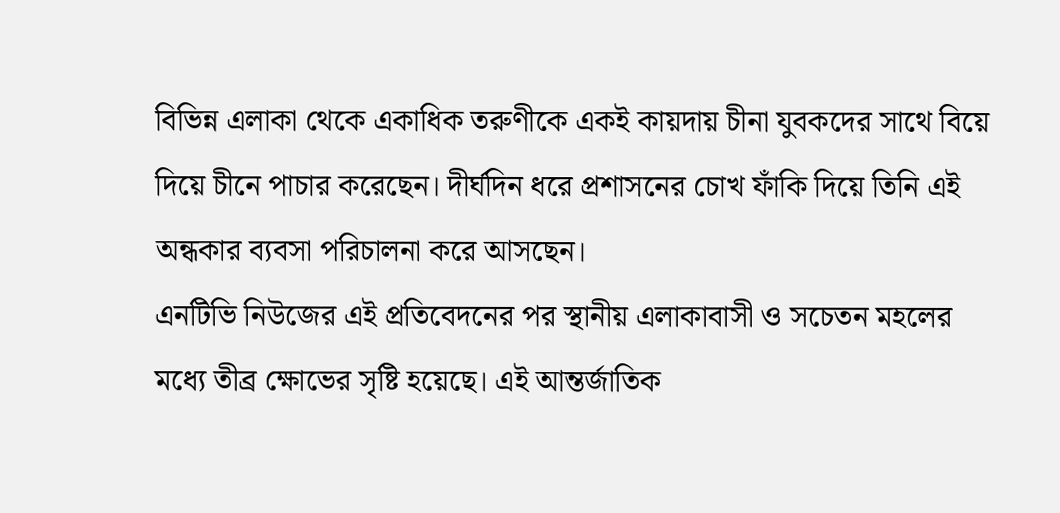বিভিন্ন এলাকা থেকে একাধিক তরুণীকে একই কায়দায় চীনা যুবকদের সাথে বিয়ে দিয়ে চীনে পাচার করেছেন। দীর্ঘদিন ধরে প্রশাসনের চোখ ফাঁকি দিয়ে তিনি এই অন্ধকার ব্যবসা পরিচালনা করে আসছেন।
এনটিভি নিউজের এই প্রতিবেদনের পর স্থানীয় এলাকাবাসী ও সচেতন মহলের মধ্যে তীব্র ক্ষোভের সৃষ্টি হয়েছে। এই আন্তর্জাতিক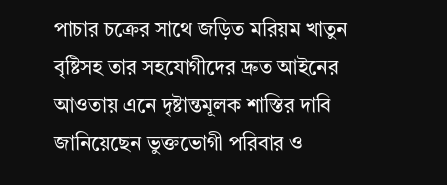পাচার চক্রের সাথে জড়িত মরিয়ম খাতুন বৃষ্টিসহ তার সহযোগীদের দ্রুত আইনের আওতায় এনে দৃষ্টান্তমূলক শাস্তির দাবি জানিয়েছেন ভুক্তভোগী পরিবার ও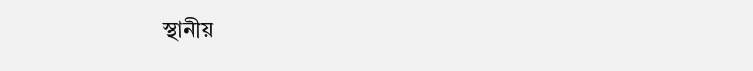স্থানীয়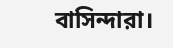বাসিন্দারা।